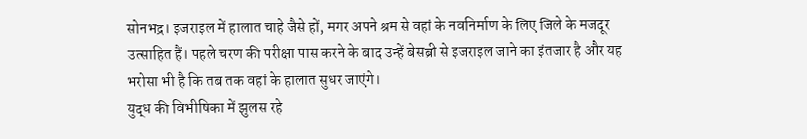सोनभद्र। इजराइल में हालात चाहे जैसे हों, मगर अपने श्रम से वहां के नवनिर्माण के लिए जिले के मजदूर उत्साहित हैं। पहले चरण की परीक्षा पास करने के बाद उन्हें बेसब्री से इजराइल जाने का इंतजार है और यह भरोसा भी है कि तब तक वहां के हालात सुधर जाएंगे।
युद्ध की विभीषिका में झुलस रहे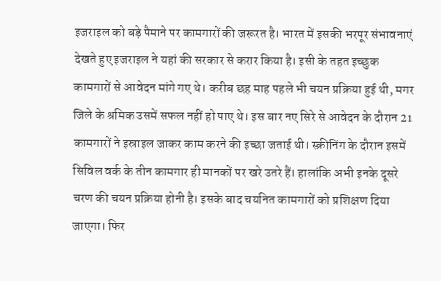इजराइल को बड़े पैमाने पर कामगारों की जरूरत है। भारत में इसकी भरपूर संभावनाएं देखते हुए इजराइल ने यहां की सरकार से करार किया है। इसी के तहत इच्छुक कामगारों से आवेदन मांगे गए थे। करीब छह माह पहले भी चयन प्रक्रिया हुई थी, मगर जिले के श्रमिक उसमें सफल नहीं हो पाए थे। इस बार नए सिरे से आवेदन के दौरान 21 कामगारों ने इस्राइल जाकर काम करने की इच्छा जताई थी। स्क्रीनिंग के दौरान इसमें सिविल वर्क के तीन कामगार ही मानकों पर खरे उतरे हैं। हालांकि अभी इनके दूसरे चरण की चयन प्रक्रिया होनी है। इसके बाद चयनित कामगारों को प्रशिक्षण दिया जाएगा। फिर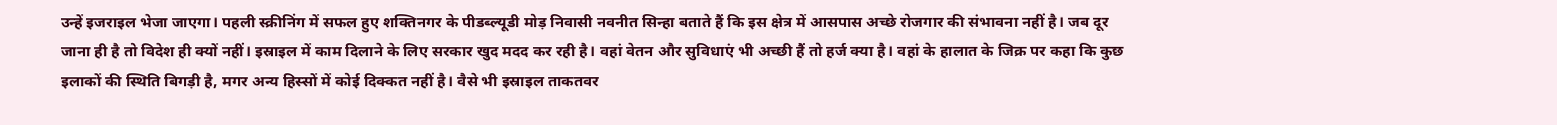उन्हें इजराइल भेजा जाएगा। पहली स्क्रीनिंग में सफल हुए शक्तिनगर के पीडब्ल्यूडी मोड़ निवासी नवनीत सिन्हा बताते हैं कि इस क्षेत्र में आसपास अच्छे रोजगार की संभावना नहीं है। जब दूर जाना ही है तो विदेश ही क्यों नहीं। इस्राइल में काम दिलाने के लिए सरकार खुद मदद कर रही है। वहां वेतन और सुविधाएं भी अच्छी हैं तो हर्ज क्या है। वहां के हालात के जिक्र पर कहा कि कुछ इलाकों की स्थिति बिगड़ी है, मगर अन्य हिस्सों में कोई दिक्कत नहीं है। वैसे भी इस्राइल ताकतवर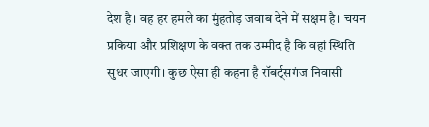देश है। वह हर हमले का मुंहतोड़ जवाब देने में सक्षम है। चयन प्रकिया और प्रशिक्षण के वक्त तक उम्मीद है कि वहां स्थिति सुधर जाएगी। कुछ ऐसा ही कहना है रॉबर्ट्सगंज निवासी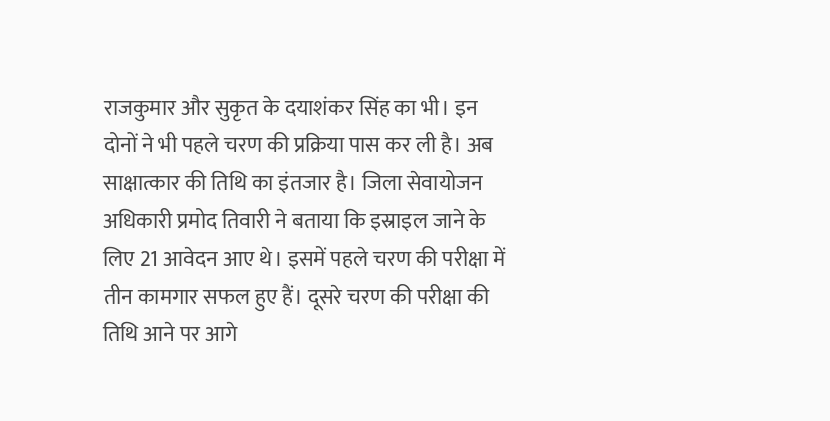राजकुमार और सुकृत के दयाशंकर सिंह का भी। इन दोनों ने भी पहले चरण की प्रक्रिया पास कर ली है। अब साक्षात्कार की तिथि का इंतजार है। जिला सेवायोजन अधिकारी प्रमोद तिवारी ने बताया कि इस्राइल जाने के लिए 21 आवेदन आए थे। इसमें पहले चरण की परीक्षा में तीन कामगार सफल हुए हैं। दूसरे चरण की परीक्षा की तिथि आने पर आगे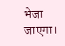भेजा जाएगा।